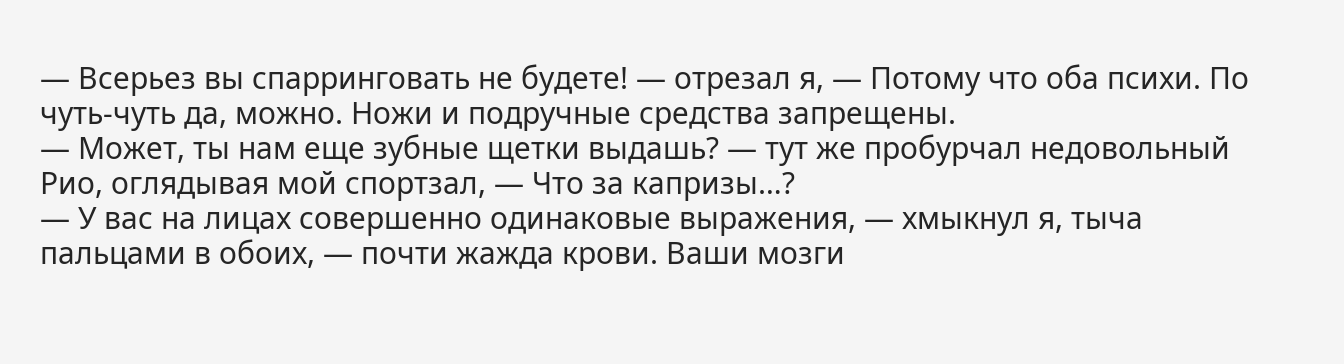— Всерьез вы спарринговать не будете! — отрезал я, — Потому что оба психи. По чуть-чуть да, можно. Ножи и подручные средства запрещены.
— Может, ты нам еще зубные щетки выдашь? — тут же пробурчал недовольный Рио, оглядывая мой спортзал, — Что за капризы…?
— У вас на лицах совершенно одинаковые выражения, — хмыкнул я, тыча пальцами в обоих, — почти жажда крови. Ваши мозги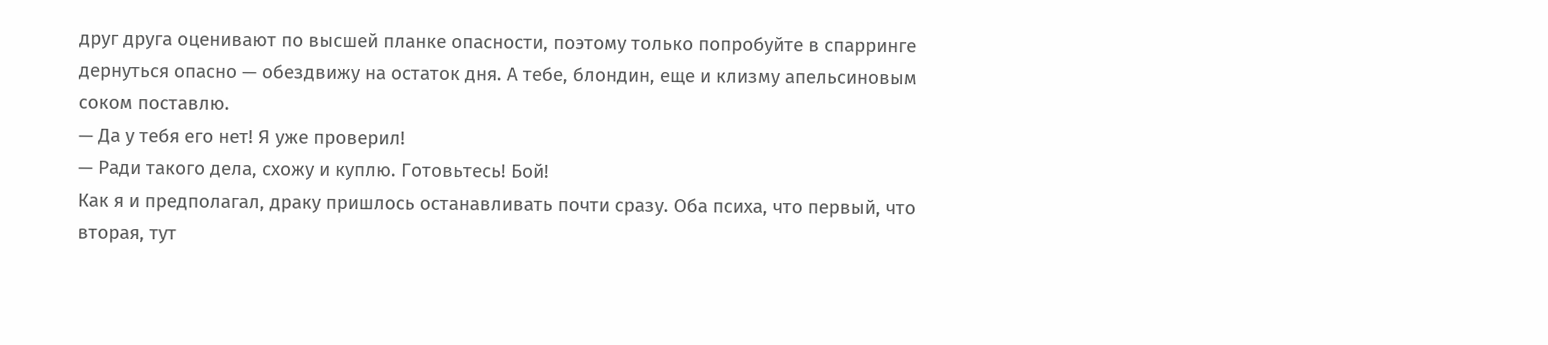друг друга оценивают по высшей планке опасности, поэтому только попробуйте в спарринге дернуться опасно — обездвижу на остаток дня. А тебе, блондин, еще и клизму апельсиновым соком поставлю.
— Да у тебя его нет! Я уже проверил!
— Ради такого дела, схожу и куплю. Готовьтесь! Бой!
Как я и предполагал, драку пришлось останавливать почти сразу. Оба психа, что первый, что вторая, тут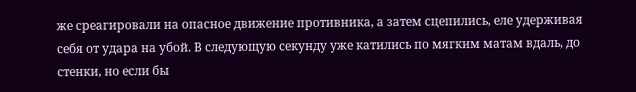же среагировали на опасное движение противника, а затем сцепились, еле удерживая себя от удара на убой. В следующую секунду уже катились по мягким матам вдаль, до стенки, но если бы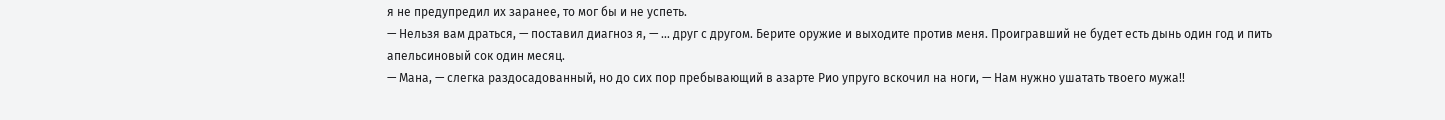я не предупредил их заранее, то мог бы и не успеть.
— Нельзя вам драться, — поставил диагноз я, — … друг с другом. Берите оружие и выходите против меня. Проигравший не будет есть дынь один год и пить апельсиновый сок один месяц.
— Мана, — слегка раздосадованный, но до сих пор пребывающий в азарте Рио упруго вскочил на ноги, — Нам нужно ушатать твоего мужа!!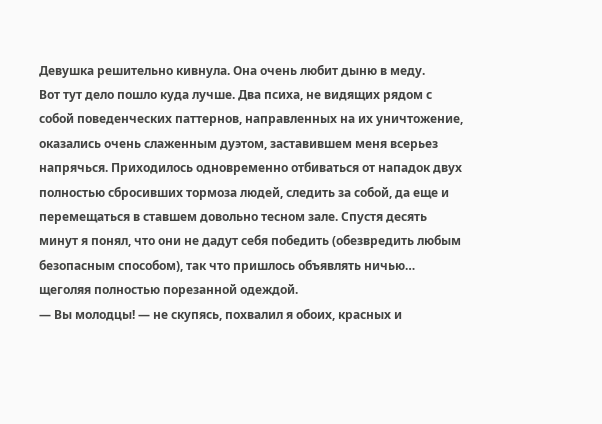Девушка решительно кивнула. Она очень любит дыню в меду.
Вот тут дело пошло куда лучше. Два психа, не видящих рядом с собой поведенческих паттернов, направленных на их уничтожение, оказались очень слаженным дуэтом, заставившем меня всерьез напрячься. Приходилось одновременно отбиваться от нападок двух полностью сбросивших тормоза людей, следить за собой, да еще и перемещаться в ставшем довольно тесном зале. Спустя десять минут я понял, что они не дадут себя победить (обезвредить любым безопасным способом), так что пришлось объявлять ничью… щеголяя полностью порезанной одеждой.
— Вы молодцы! — не скупясь, похвалил я обоих, красных и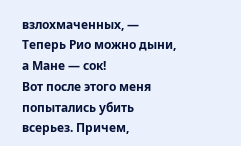взлохмаченных, — Теперь Рио можно дыни, а Мане — сок!
Вот после этого меня попытались убить всерьез. Причем,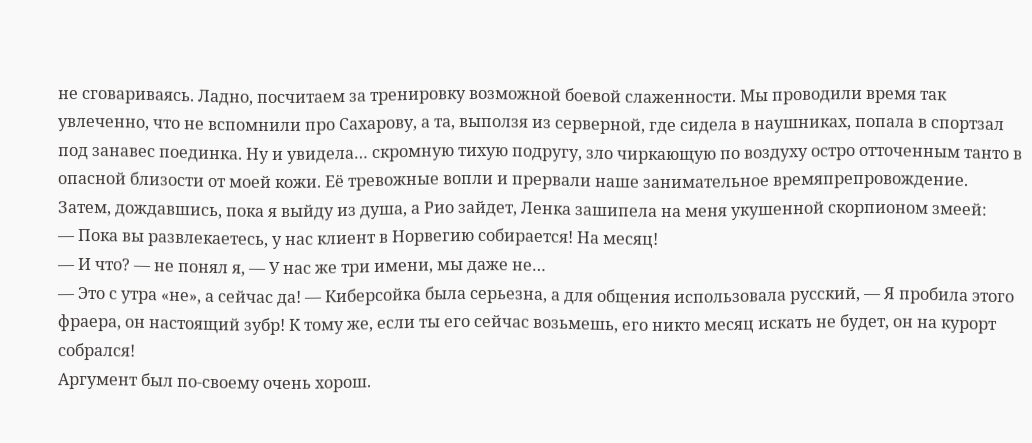не сговариваясь. Ладно, посчитаем за тренировку возможной боевой слаженности. Мы проводили время так увлеченно, что не вспомнили про Сахарову, а та, выползя из серверной, где сидела в наушниках, попала в спортзал под занавес поединка. Ну и увидела… скромную тихую подругу, зло чиркающую по воздуху остро отточенным танто в опасной близости от моей кожи. Её тревожные вопли и прервали наше занимательное времяпрепровождение.
Затем, дождавшись, пока я выйду из душа, а Рио зайдет, Ленка зашипела на меня укушенной скорпионом змеей:
— Пока вы развлекаетесь, у нас клиент в Норвегию собирается! На месяц!
— И что? — не понял я, — У нас же три имени, мы даже не…
— Это с утра «не», а сейчас да! — Киберсойка была серьезна, а для общения использовала русский, — Я пробила этого фраера, он настоящий зубр! К тому же, если ты его сейчас возьмешь, его никто месяц искать не будет, он на курорт собрался!
Аргумент был по-своему очень хорош.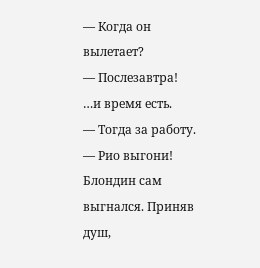— Когда он вылетает?
— Послезавтра!
…и время есть.
— Тогда за работу.
— Рио выгони!
Блондин сам выгнался. Приняв душ,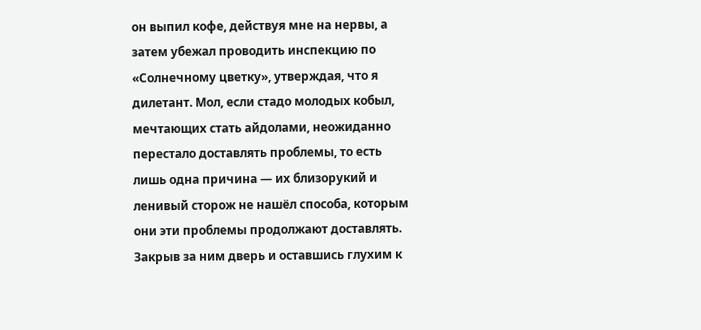он выпил кофе, действуя мне на нервы, а затем убежал проводить инспекцию по «Солнечному цветку», утверждая, что я дилетант. Мол, если стадо молодых кобыл, мечтающих стать айдолами, неожиданно перестало доставлять проблемы, то есть лишь одна причина — их близорукий и ленивый сторож не нашёл способа, которым они эти проблемы продолжают доставлять.
Закрыв за ним дверь и оставшись глухим к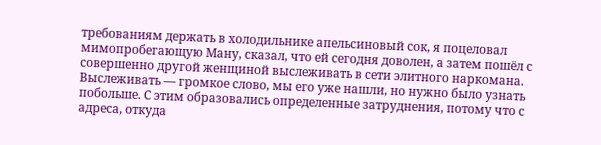требованиям держать в холодильнике апельсиновый сок, я поцеловал мимопробегающую Ману, сказал, что ей сегодня доволен, а затем пошёл с совершенно другой женщиной выслеживать в сети элитного наркомана.
Выслеживать — громкое слово, мы его уже нашли, но нужно было узнать побольше. С этим образовались определенные затруднения, потому что с адреса, откуда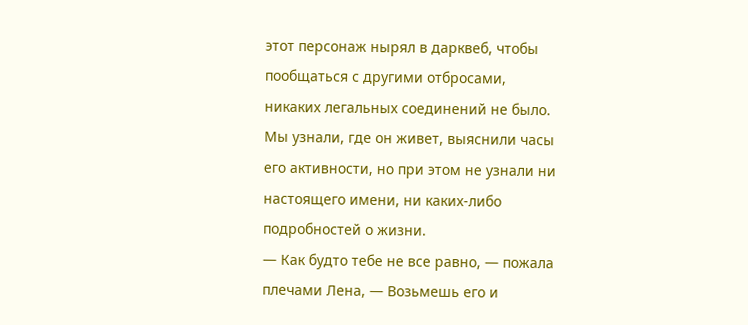этот персонаж нырял в дарквеб, чтобы пообщаться с другими отбросами, никаких легальных соединений не было. Мы узнали, где он живет, выяснили часы его активности, но при этом не узнали ни настоящего имени, ни каких-либо подробностей о жизни.
— Как будто тебе не все равно, — пожала плечами Лена, — Возьмешь его и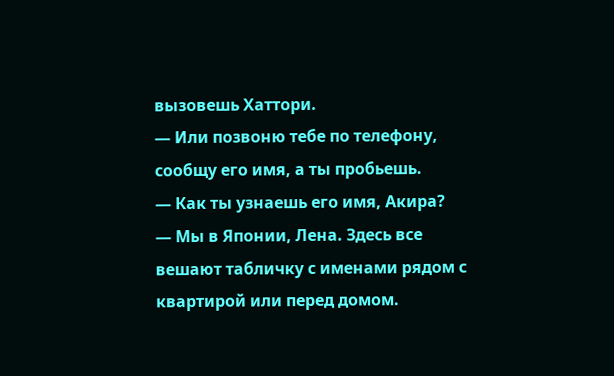вызовешь Хаттори.
— Или позвоню тебе по телефону, сообщу его имя, а ты пробьешь.
— Как ты узнаешь его имя, Акира?
— Мы в Японии, Лена. Здесь все вешают табличку с именами рядом с квартирой или перед домом.